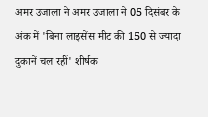अमर उजाला ने अमर उजाला ने 05 दिसंबर के अंक में 'बिना लाइसेंस मीट की 150 से ज्यादा दुकानें चल रहीं' शीर्षक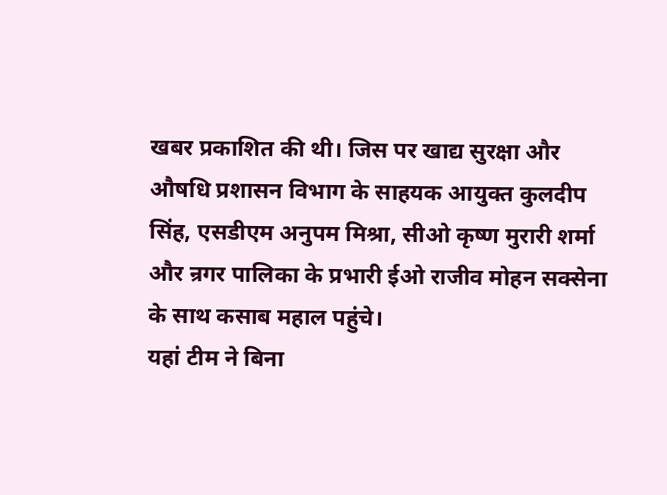खबर प्रकाशित की थी। जिस पर खाद्य सुरक्षा और औषधि प्रशासन विभाग के साहयक आयुक्त कुलदीप सिंह, एसडीएम अनुपम मिश्रा, सीओ कृष्ण मुरारी शर्मा और न्रगर पालिका के प्रभारी ईओ राजीव मोहन सक्सेना के साथ कसाब महाल पहुंचे।
यहां टीम ने बिना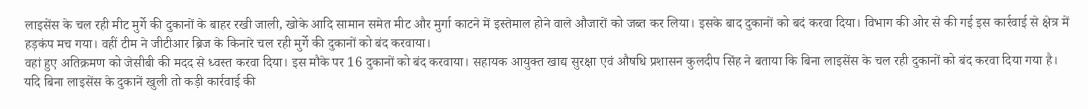लाइसेंस के चल रही मीट मुर्गे की दुकानों के बाहर रखी जाली, खोके आदि सामान समेत मीट और मुर्गा काटने में इस्तेमाल होने वाले औजारों को जब्त कर लिया। इसके बाद दुकानों को बदं करवा दिया। विभाग की ओर से की गई इस कार्रवाई से क्षेत्र में हड़कंप मच गया। वहीं टीम ने जीटीआर ब्रिज के किनारे चल रही मुर्गे की दुकानों को बंद करवाया।
वहां हुए अतिक्रमण को जेसीबी की मदद से ध्वस्त करवा दिया। इस मौके पर 16 दुकानों को बंद करवाया। सहायक आयुक्त खाद्य सुरक्षा एवं औषधि प्रशासन कुलदीप सिंह ने बताया कि बिना लाइसेंस के चल रही दुकानों को बंद करवा दिया गया है। यदि बिना लाइसेंस के दुकानें खुली तो कड़ी कार्रवाई की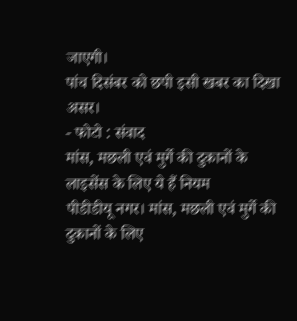जाएगी।
पांच दिसंबर को छपी इसी खबर का दिखा असर।
- फोटो : संवाद
मांस, मछली एवं मुर्गे की दुकानों के लाइसेंस के लिए ये हैं नियम
पीडीडीयू नगर। मांस, मछली एवं मुर्गे की दुकानों के लिए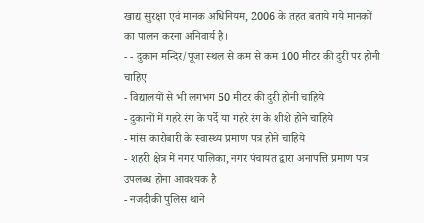खाद्य सुरक्षा एवं मानक अधिनियम, 2006 के तहत बताये गये मानकों का पालन करना अनिवार्य है।
- - दुकान मन्दिर/पूजा स्थल से कम से कम 100 मीटर की दुरी पर होनी चाहिए
- विद्यालयों से भी लगभग 50 मीटर की दुरी होनी चाहिये
- दुकानों में गहरे रंग के पर्दे या गहरे रंग के शीशे होने चाहिये
- मांस कारोबारी के स्वास्थ्य प्रमाण पत्र होने चाहिये
- शहरी क्षेत्र में नगर पालिका, नगर पंचायत द्वारा अनापत्ति प्रमाण पत्र उपलब्ध होना आवश्यक है
- नजदीकी पुलिस थाने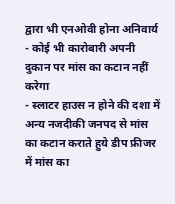द्वारा भी एनओवी होना अनिवार्य
- कोई भी कारोबारी अपनी दुकान पर मांस का कटान नहीं करेगा
- स्लाटर हाउस न होने की दशा में अन्य नजदीकी जनपद से मांस का कटान कराते हुये डीप फ्रीजर में मांस का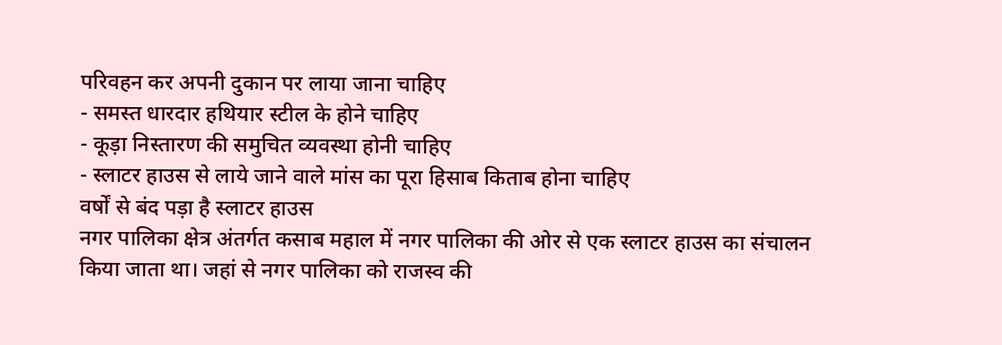परिवहन कर अपनी दुकान पर लाया जाना चाहिए
- समस्त धारदार हथियार स्टील के होने चाहिए
- कूड़ा निस्तारण की समुचित व्यवस्था होनी चाहिए
- स्लाटर हाउस से लाये जाने वाले मांस का पूरा हिसाब किताब होना चाहिए
वर्षों से बंद पड़ा है स्लाटर हाउस
नगर पालिका क्षेत्र अंतर्गत कसाब महाल में नगर पालिका की ओर से एक स्लाटर हाउस का संचालन किया जाता था। जहां से नगर पालिका को राजस्व की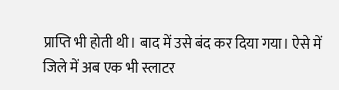प्राप्ति भी होती थी। बाद में उसे बंद कर दिया गया। ऐसे में जिले में अब एक भी स्लाटर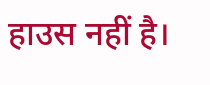हाउस नहीं है।